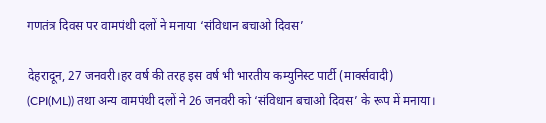गणतंत्र दिवस पर वामपंथी दलों ने मनाया ‘संविधान बचाओ दिवस’

देहरादून, 27 जनवरी।हर वर्ष की तरह इस वर्ष भी भारतीय कम्युनिस्ट पार्टी (मार्क्सवादी) (CPI(ML)) तथा अन्य वामपंथी दलों ने 26 जनवरी को ‘संविधान बचाओ दिवस’ के रूप में मनाया।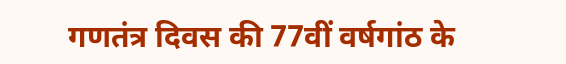गणतंत्र दिवस की 77वीं वर्षगांठ के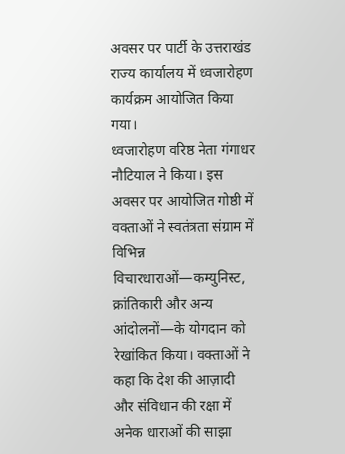अवसर पर पार्टी के उत्तराखंड राज्य कार्यालय में ध्वजारोहण कार्यक्रम आयोजित किया गया।
ध्वजारोहण वरिष्ठ नेता गंगाधर नौटियाल ने किया। इस अवसर पर आयोजित गोष्ठी में वक्ताओं ने स्वतंत्रता संग्राम में विभिन्न विचारधाराओं—कम्युनिस्ट, क्रांतिकारी और अन्य आंदोलनों—के योगदान को रेखांकित किया। वक्ताओं ने कहा कि देश की आज़ादी और संविधान की रक्षा में अनेक धाराओं की साझा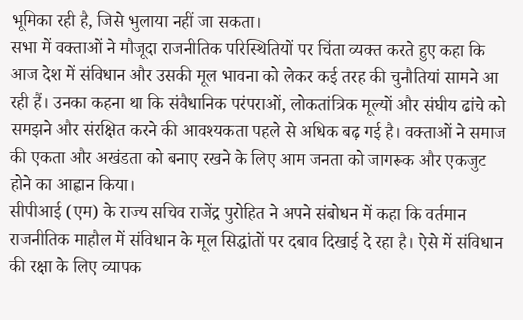भूमिका रही है, जिसे भुलाया नहीं जा सकता।
सभा में वक्ताओं ने मौजूदा राजनीतिक परिस्थितियों पर चिंता व्यक्त करते हुए कहा कि आज देश में संविधान और उसकी मूल भावना को लेकर कई तरह की चुनौतियां सामने आ रही हैं। उनका कहना था कि संवैधानिक परंपराओं, लोकतांत्रिक मूल्यों और संघीय ढांचे को समझने और संरक्षित करने की आवश्यकता पहले से अधिक बढ़ गई है। वक्ताओं ने समाज की एकता और अखंडता को बनाए रखने के लिए आम जनता को जागरूक और एकजुट होने का आह्वान किया।
सीपीआई (एम) के राज्य सचिव राजेंद्र पुरोहित ने अपने संबोधन में कहा कि वर्तमान राजनीतिक माहौल में संविधान के मूल सिद्धांतों पर दबाव दिखाई दे रहा है। ऐसे में संविधान की रक्षा के लिए व्यापक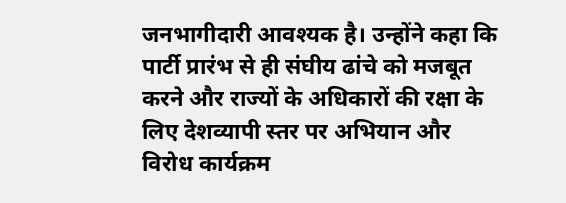जनभागीदारी आवश्यक है। उन्होंने कहा कि पार्टी प्रारंभ से ही संघीय ढांचे को मजबूत करने और राज्यों के अधिकारों की रक्षा के लिए देशव्यापी स्तर पर अभियान और विरोध कार्यक्रम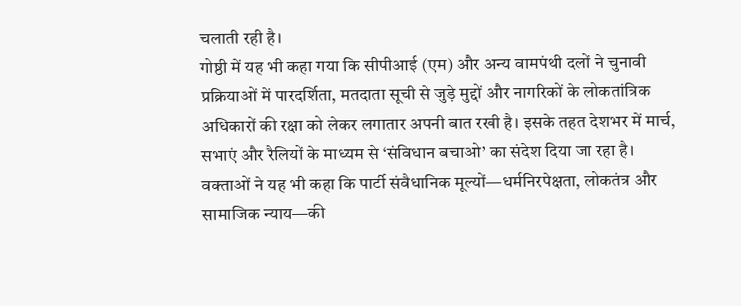चलाती रही है।
गोष्ठी में यह भी कहा गया कि सीपीआई (एम) और अन्य वामपंथी दलों ने चुनावी प्रक्रियाओं में पारदर्शिता, मतदाता सूची से जुड़े मुद्दों और नागरिकों के लोकतांत्रिक अधिकारों की रक्षा को लेकर लगातार अपनी बात रखी है। इसके तहत देशभर में मार्च, सभाएं और रैलियों के माध्यम से ‘संविधान बचाओ’ का संदेश दिया जा रहा है।
वक्ताओं ने यह भी कहा कि पार्टी संवैधानिक मूल्यों—धर्मनिरपेक्षता, लोकतंत्र और सामाजिक न्याय—की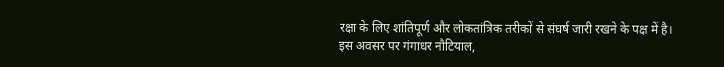रक्षा के लिए शांतिपूर्ण और लोकतांत्रिक तरीकों से संघर्ष जारी रखने के पक्ष में है।
इस अवसर पर गंगाधर नौटियाल,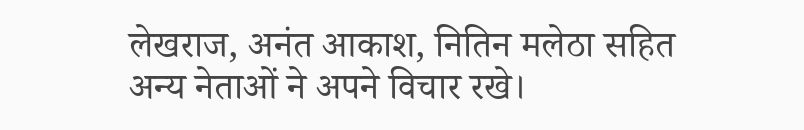लेखराज, अनंत आकाश, नितिन मलेठा सहित अन्य नेताओं ने अपने विचार रखे।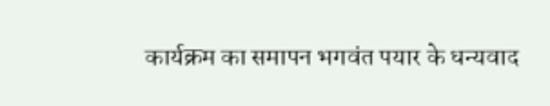कार्यक्रम का समापन भगवंत पयार के धन्यवाद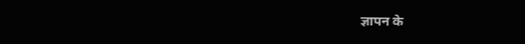ज्ञापन के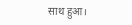साथ हुआ।